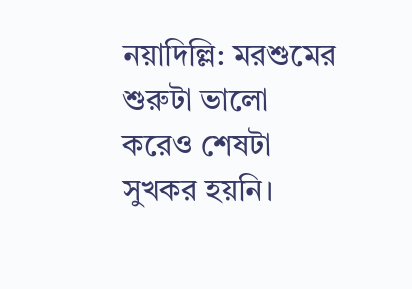নয়াদিল্লি: মরশুমের শুরুটা ভালো করেও শেষটা সুখকর হয়নি।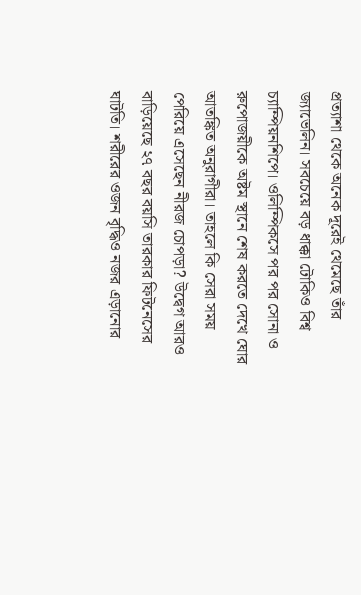প্রত্যাশা থেকে অনেক দূরেই থেমেছে তাঁর জ্যাভেলিন। সবচেয়ে বড় ধাক্কা টোকিও বিশ্ব চ্যাম্পিয়নশিপে। ওলিম্পিকসে পর পর সোনা ও রুপোজয়ীকে অষ্টম স্থানে শেষ করতে দেখে ঘোর আতঙ্কিত অনুরাগীরা। তাহলে কি সেরা সময় পেরিয়ে এসেছেন নীরজ চোপড়া? উদ্বেগ আরও বাড়িয়েছে ২৭ বছর বয়সি তারকার ফিটনেসের ঘাটতি। শরীরের ওজন বৃদ্ধিও নজর এড়ানোর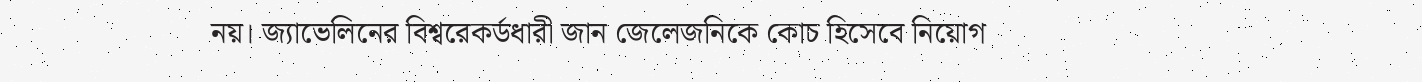নয়। জ্যাভেলিনের বিশ্বরেকর্ডধারী জান জেলেজনিকে কোচ হিসেবে নিয়োগ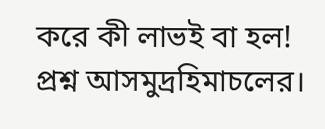করে কী লাভই বা হল! প্রশ্ন আসমুদ্রহিমাচলের।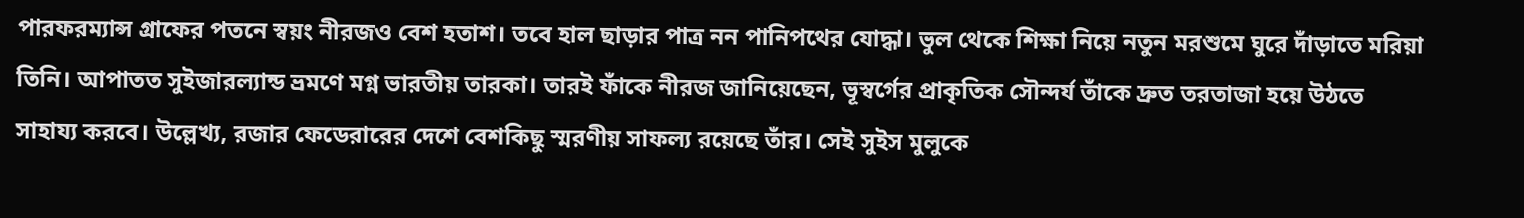পারফরম্যান্স গ্রাফের পতনে স্বয়ং নীরজও বেশ হতাশ। তবে হাল ছাড়ার পাত্র নন পানিপথের যোদ্ধা। ভুল থেকে শিক্ষা নিয়ে নতুন মরশুমে ঘুরে দাঁড়াতে মরিয়া তিনি। আপাতত সুইজারল্যান্ড ভ্রমণে মগ্ন ভারতীয় তারকা। তারই ফাঁকে নীরজ জানিয়েছেন, ভূস্বর্গের প্রাকৃতিক সৌন্দর্য তাঁকে দ্রুত তরতাজা হয়ে উঠতে সাহায্য করবে। উল্লেখ্য, রজার ফেডেরারের দেশে বেশকিছু স্মরণীয় সাফল্য রয়েছে তাঁর। সেই সুইস মুলুকে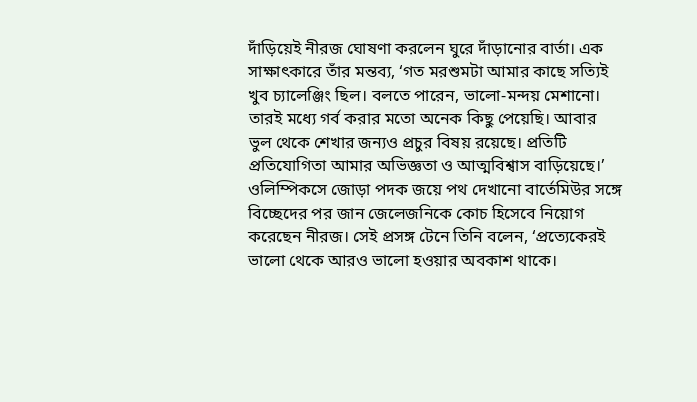দাঁড়িয়েই নীরজ ঘোষণা করলেন ঘুরে দাঁড়ানোর বার্তা। এক সাক্ষাৎকারে তাঁর মন্তব্য, ‘গত মরশুমটা আমার কাছে সত্যিই খুব চ্যালেঞ্জিং ছিল। বলতে পারেন, ভালো-মন্দয় মেশানো। তারই মধ্যে গর্ব করার মতো অনেক কিছু পেয়েছি। আবার ভুল থেকে শেখার জন্যও প্রচুর বিষয় রয়েছে। প্রতিটি প্রতিযোগিতা আমার অভিজ্ঞতা ও আত্মবিশ্বাস বাড়িয়েছে।’
ওলিম্পিকসে জোড়া পদক জয়ে পথ দেখানো বার্তেমিউর সঙ্গে বিচ্ছেদের পর জান জেলেজনিকে কোচ হিসেবে নিয়োগ করেছেন নীরজ। সেই প্রসঙ্গ টেনে তিনি বলেন, ‘প্রত্যেকেরই ভালো থেকে আরও ভালো হওয়ার অবকাশ থাকে।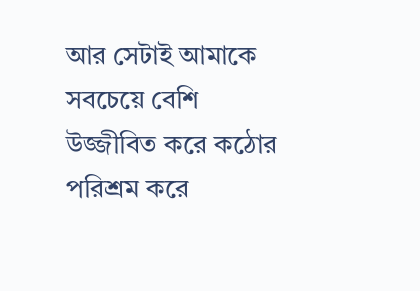আর সেটাই আমাকে সবচেয়ে বেশি উজ্জীবিত করে কঠোর পরিশ্রম করে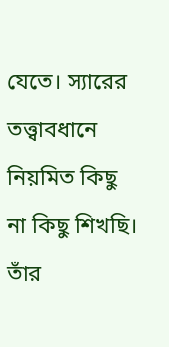যেতে। স্যারের তত্ত্বাবধানে নিয়মিত কিছু না কিছু শিখছি। তাঁর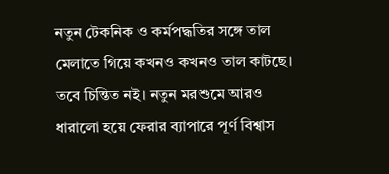নতুন টেকনিক ও কর্মপদ্ধতির সঙ্গে তাল মেলাতে গিয়ে কখনও কখনও তাল কাটছে। তবে চিন্তিত নই। নতুন মরশুমে আরও ধারালো হয়ে ফেরার ব্যাপারে পূর্ণ বিশ্বাস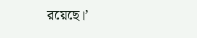রয়েছে।’